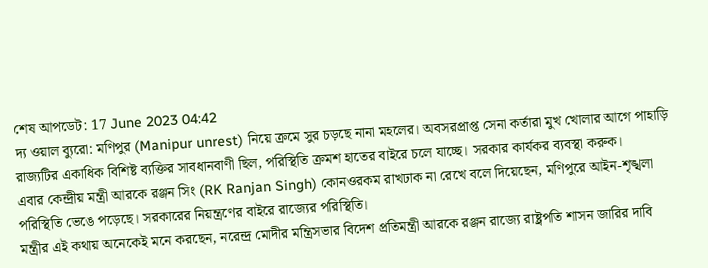শেষ আপডেট: 17 June 2023 04:42
দ্য ওয়াল ব্যুরো: মণিপুর (Manipur unrest) নিয়ে ক্রমে সুর চড়ছে নানা মহলের। অবসরপ্রাপ্ত সেনা কর্তারা মুখ খোলার আগে পাহাড়ি রাজ্যটির একাধিক বিশিষ্ট ব্যক্তির সাবধানবাণী ছিল, পরিস্থিতি ক্রমশ হাতের বাইরে চলে যাচ্ছে। সরকার কার্যকর ব্যবস্থা করুক।
এবার কেন্দ্রীয় মন্ত্রী আরকে রঞ্জন সিং (RK Ranjan Singh) কোনওরকম রাখঢাক না রেখে বলে দিয়েছেন, মণিপুরে আইন-শৃঙ্খলা পরিস্থিতি ভেঙে পড়েছে। সরকারের নিয়ন্ত্রণের বাইরে রাজ্যের পরিস্থিতি।
মন্ত্রীর এই কথায় অনেকেই মনে করছেন, নরেন্দ্র মোদীর মন্ত্রিসভার বিদেশ প্রতিমন্ত্রী আরকে রঞ্জন রাজ্যে রাষ্ট্রপতি শাসন জারির দাবি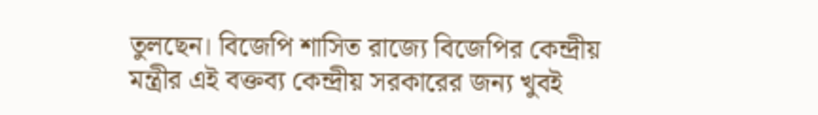তুলছেন। বিজেপি শাসিত রাজ্যে বিজেপির কেন্দ্রীয় মন্ত্রীর এই বক্তব্য কেন্দ্রীয় সরকারের জন্য খুবই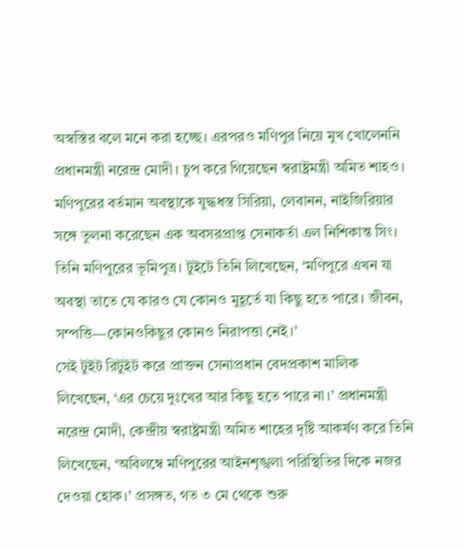অস্বস্তির বলে মনে করা হচ্ছে। এরপরও মণিপুর নিয়ে মুখ খোলেননি প্রধানমন্ত্রী নরেন্দ্র মোদী। চুপ করে গিয়েছেন স্বরাষ্ট্রমন্ত্রী অমিত শাহও।
মণিপুরের বর্তমান অবস্থাকে যুদ্ধধস্ত সিরিয়া, লেবানন, নাইজিরিয়ার সঙ্গে তুলনা করেছেন এক অবসরপ্রাপ্ত সেনাকর্তা এল নিশিকান্ত সিং। তিনি মণিপুরের ভূমিপুত্র। টুইটে তিনি লিখেছেন, ‘মণিপুরে এখন যা অবস্থা তাতে যে কারও যে কোনও মুহূর্তে যা কিছু হতে পারে। জীবন, সম্পত্তি—কোনওকিছুর কোনও নিরাপত্তা নেই।’
সেই টুইট রিটুইট করে প্রাক্তন সেনাপ্রধান বেদপ্রকাশ মালিক লিখেছেন, ‘এর চেয়ে দুঃখের আর কিছু হতে পারে না।’ প্রধানমন্ত্রী নরেন্দ্র মোদী, কেন্দ্রীয় স্বরাষ্ট্রমন্ত্রী অমিত শাহের দৃষ্টি আকর্ষণ করে তিনি লিখেছেন, ‘অবিলম্বে মণিপুরের আইনশৃঙ্খলা পরিস্থিতির দিকে নজর দেওয়া হোক।’ প্রসঙ্গত, গত ৩ মে থেকে শুরু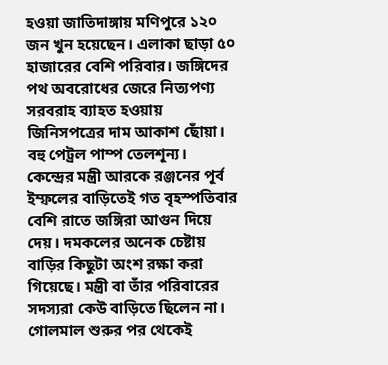হওয়া জাতিদাঙ্গায় মণিপুরে ১২০ জন খুন হয়েছেন। এলাকা ছাড়া ৫০ হাজারের বেশি পরিবার। জঙ্গিদের পথ অবরোধের জেরে নিত্যপণ্য সরবরাহ ব্যাহত হওয়ায় জিনিসপত্রের দাম আকাশ ছোঁয়া। বহু পেট্রল পাম্প তেলশূন্য।
কেন্দ্রের মন্ত্রী আরকে রঞ্জনের পূর্ব ইম্ফলের বাড়িতেই গত বৃহস্পতিবার বেশি রাতে জঙ্গিরা আগুন দিয়ে দেয়। দমকলের অনেক চেষ্টায় বাড়ির কিছুটা অংশ রক্ষা করা গিয়েছে। মন্ত্রী বা তাঁর পরিবারের সদস্যরা কেউ বাড়িতে ছিলেন না। গোলমাল শুরুর পর থেকেই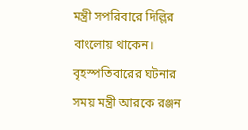মন্ত্রী সপরিবারে দিল্লির বাংলোয় থাকেন। বৃহস্পতিবারের ঘটনার সময় মন্ত্রী আরকে রঞ্জন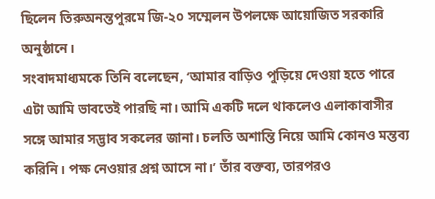ছিলেন তিরুঅনন্তপুরমে জি-২০ সম্মেলন উপলক্ষে আয়োজিত সরকারি অনুষ্ঠানে।
সংবাদমাধ্যমকে তিনি বলেছেন, ‘আমার বাড়িও পুড়িয়ে দেওয়া হতে পারে এটা আমি ভাবতেই পারছি না। আমি একটি দলে থাকলেও এলাকাবাসীর সঙ্গে আমার সদ্ভাব সকলের জানা। চলতি অশান্তি নিয়ে আমি কোনও মন্তব্য করিনি। পক্ষ নেওয়ার প্রশ্ন আসে না।’ তাঁর বক্তব্য, তারপরও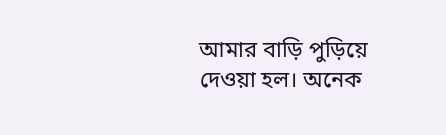আমার বাড়ি পুড়িয়ে দেওয়া হল। অনেক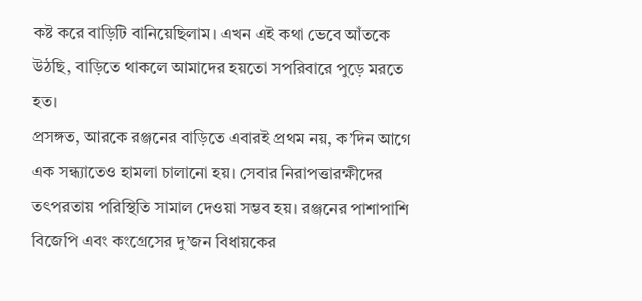কষ্ট করে বাড়িটি বানিয়েছিলাম। এখন এই কথা ভেবে আঁতকে উঠছি, বাড়িতে থাকলে আমাদের হয়তো সপরিবারে পুড়ে মরতে হত।
প্রসঙ্গত, আরকে রঞ্জনের বাড়িতে এবারই প্রথম নয়, ক’দিন আগে এক সন্ধ্যাতেও হামলা চালানো হয়। সেবার নিরাপত্তারক্ষীদের তৎপরতায় পরিস্থিতি সামাল দেওয়া সম্ভব হয়। রঞ্জনের পাশাপাশি বিজেপি এবং কংগ্রেসের দু’জন বিধায়কের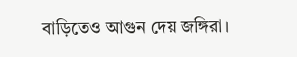বাড়িতেও আগুন দেয় জঙ্গিরা।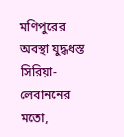মণিপুরের অবস্থা যুদ্ধধস্ত সিরিয়া-লেবাননের মতো,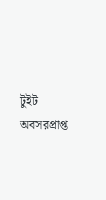টুইট অবসরপ্রাপ্ত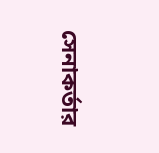সেনাকর্তার